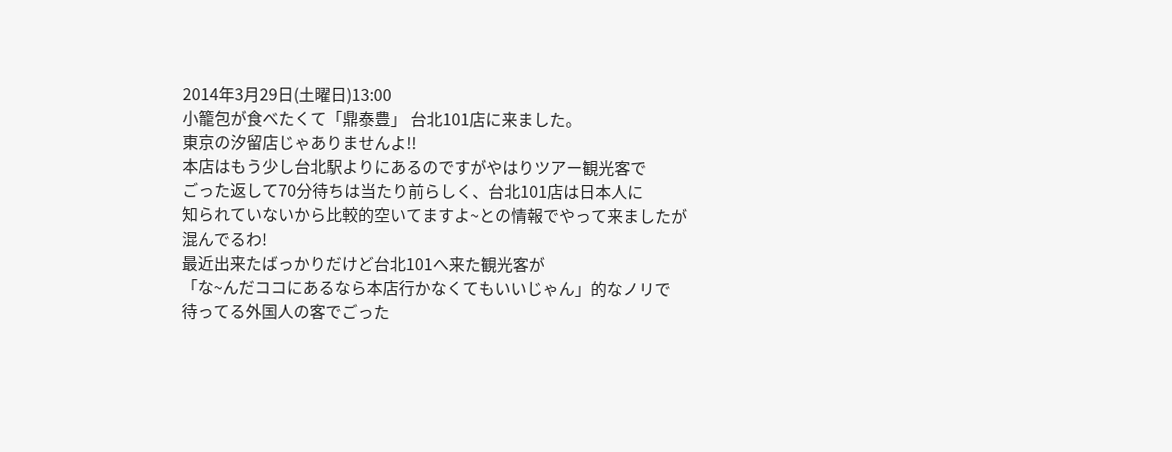2014年3月29日(土曜日)13:00
小籠包が食べたくて「鼎泰豊」 台北101店に来ました。
東京の汐留店じゃありませんよ!!
本店はもう少し台北駅よりにあるのですがやはりツアー観光客で
ごった返して70分待ちは当たり前らしく、台北101店は日本人に
知られていないから比較的空いてますよ~との情報でやって来ましたが
混んでるわ!
最近出来たばっかりだけど台北101へ来た観光客が
「な~んだココにあるなら本店行かなくてもいいじゃん」的なノリで
待ってる外国人の客でごった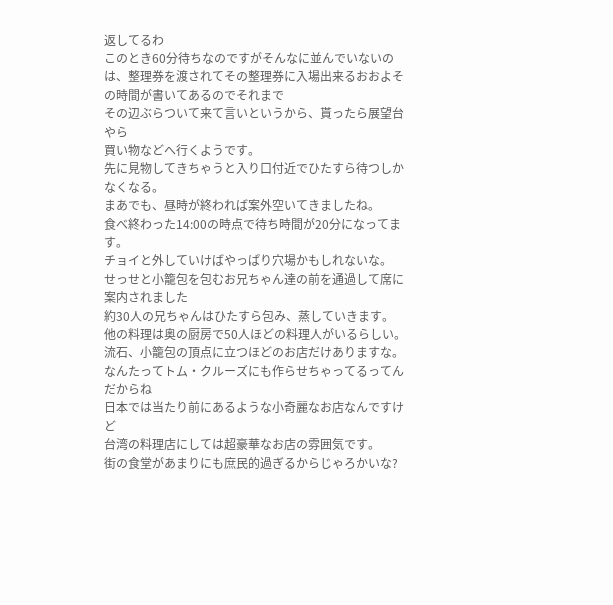返してるわ
このとき60分待ちなのですがそんなに並んでいないのは、整理券を渡されてその整理券に入場出来るおおよその時間が書いてあるのでそれまで
その辺ぶらついて来て言いというから、貰ったら展望台やら
買い物などへ行くようです。
先に見物してきちゃうと入り口付近でひたすら待つしかなくなる。
まあでも、昼時が終われば案外空いてきましたね。
食べ終わった14:00の時点で待ち時間が20分になってます。
チョイと外していけばやっぱり穴場かもしれないな。
せっせと小籠包を包むお兄ちゃん達の前を通過して席に案内されました
約30人の兄ちゃんはひたすら包み、蒸していきます。
他の料理は奥の厨房で50人ほどの料理人がいるらしい。
流石、小籠包の頂点に立つほどのお店だけありますな。
なんたってトム・クルーズにも作らせちゃってるってんだからね
日本では当たり前にあるような小奇麗なお店なんですけど
台湾の料理店にしては超豪華なお店の雰囲気です。
街の食堂があまりにも庶民的過ぎるからじゃろかいな?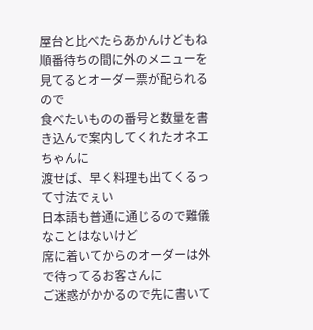屋台と比べたらあかんけどもね
順番待ちの間に外のメニューを見てるとオーダー票が配られるので
食べたいものの番号と数量を書き込んで案内してくれたオネエちゃんに
渡せば、早く料理も出てくるって寸法でぇい
日本語も普通に通じるので難儀なことはないけど
席に着いてからのオーダーは外で待ってるお客さんに
ご迷惑がかかるので先に書いて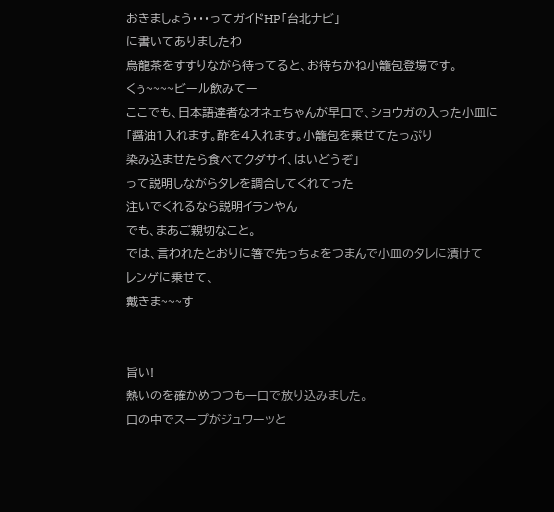おきましょう・・・ってガイドHP「台北ナビ」
に書いてありましたわ
烏龍茶をすすりながら待ってると、お待ちかね小籠包登場です。
くぅ~~~~ビール飲みてー
ここでも、日本語達者なオネェちゃんが早口で、ショウガの入った小皿に
「醤油1入れます。酢を4入れます。小籠包を乗せてたっぷり
染み込ませたら食べてクダサイ、はいどうぞ」
って説明しながらタレを調合してくれてった
注いでくれるなら説明イランやん
でも、まあご親切なこと。
では、言われたとおりに箸で先っちょをつまんで小皿のタレに漬けて
レンゲに乗せて、
戴きま~~~す


旨い!
熱いのを確かめつつも一口で放り込みました。
口の中でスープがジュワーッと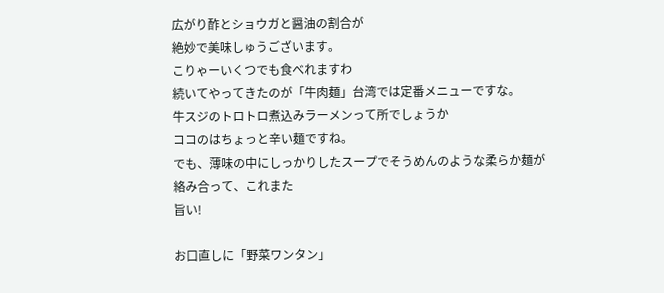広がり酢とショウガと醤油の割合が
絶妙で美味しゅうございます。
こりゃーいくつでも食べれますわ
続いてやってきたのが「牛肉麺」台湾では定番メニューですな。
牛スジのトロトロ煮込みラーメンって所でしょうか
ココのはちょっと辛い麺ですね。
でも、薄味の中にしっかりしたスープでそうめんのような柔らか麺が
絡み合って、これまた
旨い!

お口直しに「野菜ワンタン」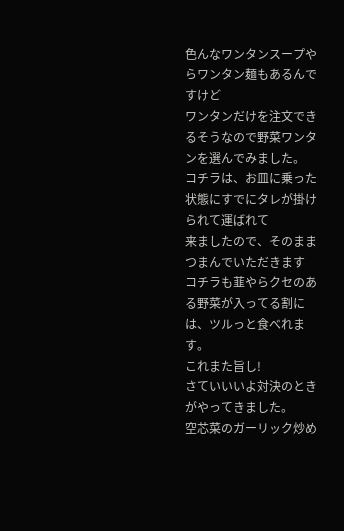色んなワンタンスープやらワンタン麺もあるんですけど
ワンタンだけを注文できるそうなので野菜ワンタンを選んでみました。
コチラは、お皿に乗った状態にすでにタレが掛けられて運ばれて
来ましたので、そのままつまんでいただきます
コチラも韮やらクセのある野菜が入ってる割には、ツルっと食べれます。
これまた旨し!
さていいいよ対決のときがやってきました。
空芯菜のガーリック炒め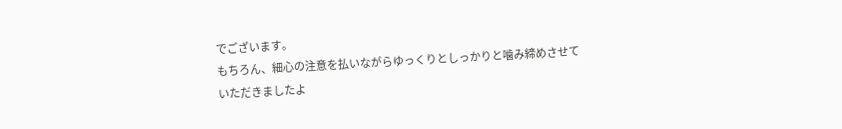でございます。
もちろん、細心の注意を払いながらゆっくりとしっかりと噛み締めさせて
いただきましたよ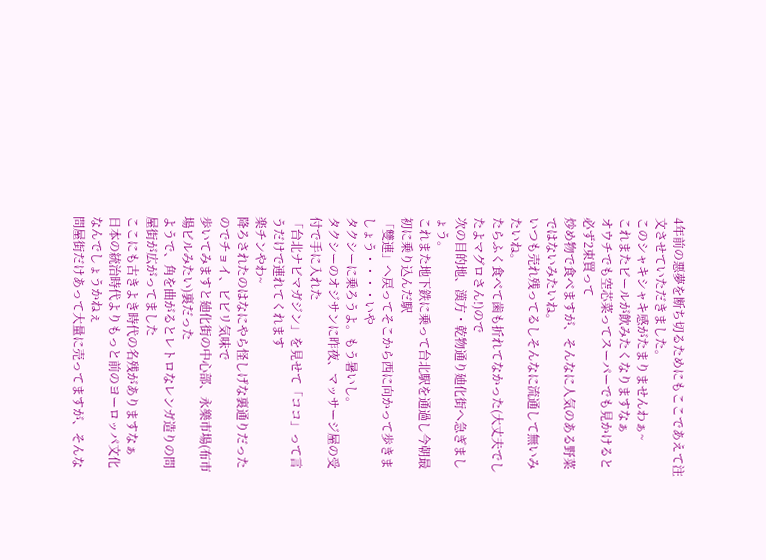4年前の悪夢を断ち切るためにもここであえて注文させていただきました。
このシャキシャキ感がたまりませんわぁ~
これまたビールが飲みたくなりますなぁ
オウチでも空芯菜ってスーパーでも見かけると必ず2束買って
炒め物で食べますが、そんなに人気のある野菜ではないみたいね。
いつも売れ残ってるしそんなに流通して無いみたいね。
たらふく食べて歯も折れてなかった(大丈夫でしたよマグロさん!)ので
次の目的地、漢方・乾物通り廸化街へ急ぎましょう。
これまた地下鉄に乗って台北駅を通過し今朝最初に乗り込んだ駅
「雙連」へ戻ってそこから西に向かって歩きましょう・・・・いや
タクシーに乗ろうよ。もう暑いし。
タクシーのオジサンに昨夜、マッサージ屋の受付で手に入れた
「台北ナビマガジン」を見せて「ココ」って言うだけで連れてくれます
楽チンやわ~
降ろされたのはなにやら怪しげな裏通りだったのでチョイ、ビビリ気味で
歩いてみますと廸化街の中心部、永樂市場(布市場ビルみたい)裏だった
ようで、角を曲がるとレトロなレンガ造りの問屋街が広がってました
ここにも古きよき時代の名残がありますなぁ
日本の統治時代よりもっと前のヨーロッパ文化なんでしょうかねぇ
問屋街だけあって大量に売ってますが、そんな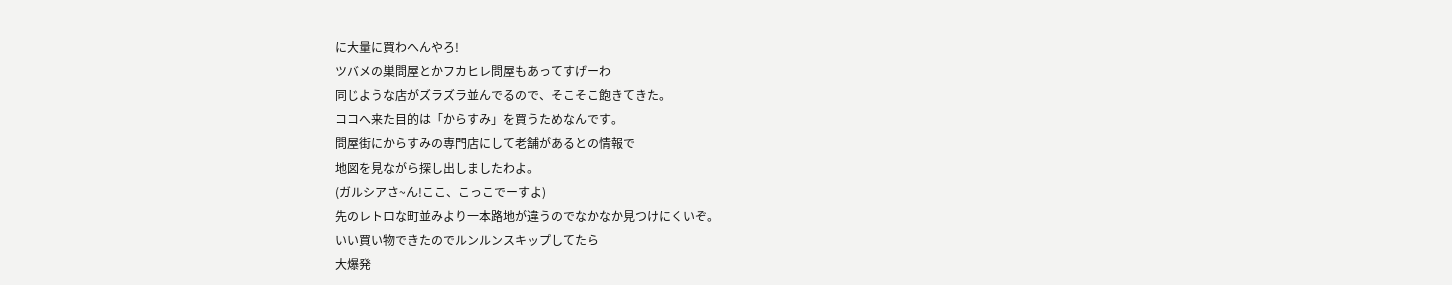に大量に買わへんやろ!
ツバメの巣問屋とかフカヒレ問屋もあってすげーわ
同じような店がズラズラ並んでるので、そこそこ飽きてきた。
ココへ来た目的は「からすみ」を買うためなんです。
問屋街にからすみの専門店にして老舗があるとの情報で
地図を見ながら探し出しましたわよ。
(ガルシアさ~ん!ここ、こっこでーすよ)
先のレトロな町並みより一本路地が違うのでなかなか見つけにくいぞ。
いい買い物できたのでルンルンスキップしてたら
大爆発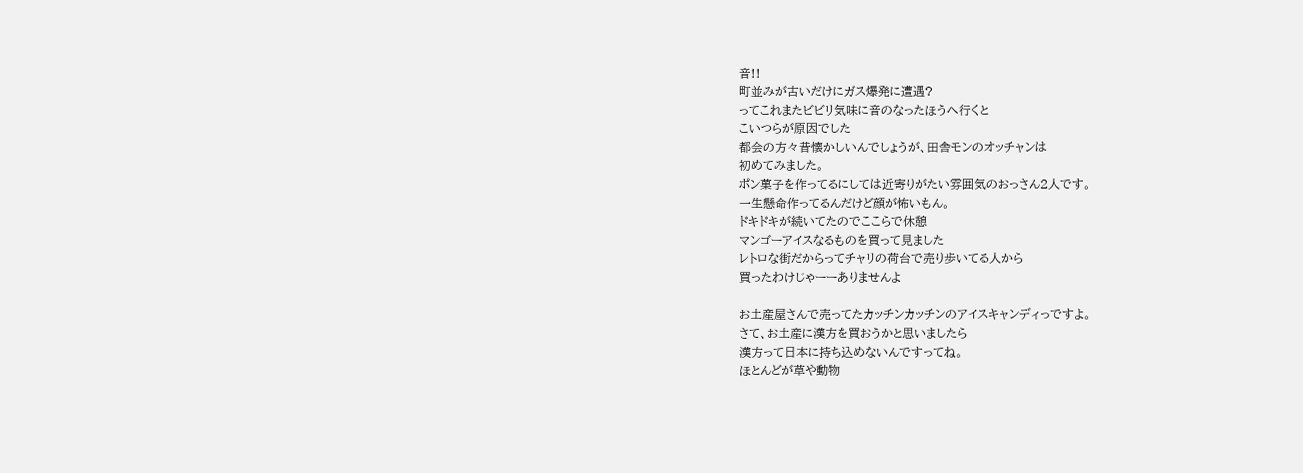音!!
町並みが古いだけにガス爆発に遭遇?
ってこれまたビビリ気味に音のなったほうへ行くと
こいつらが原因でした
都会の方々昔懐かしいんでしょうが、田舎モンのオッチャンは
初めてみました。
ポン菓子を作ってるにしては近寄りがたい雰囲気のおっさん2人です。
一生懸命作ってるんだけど顔が怖いもん。
ドキドキが続いてたのでここらで休憩
マンゴーアイスなるものを買って見ました
レトロな街だからってチャリの荷台で売り歩いてる人から
買ったわけじゃーーありませんよ

お土産屋さんで売ってたカッチンカッチンのアイスキャンディっですよ。
さて、お土産に漢方を買おうかと思いましたら
漢方って日本に持ち込めないんですってね。
ほとんどが草や動物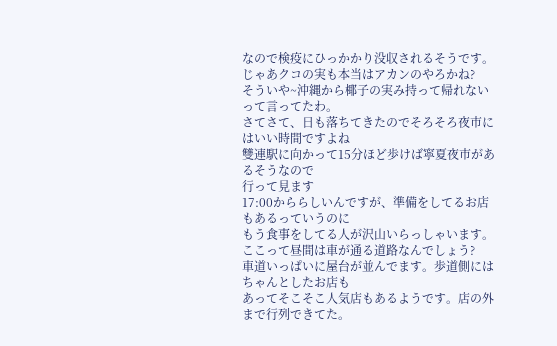なので検疫にひっかかり没収されるそうです。
じゃあクコの実も本当はアカンのやろかね?
そういや~沖縄から椰子の実み持って帰れないって言ってたわ。
さてさて、日も落ちてきたのでそろそろ夜市にはいい時間ですよね
雙連駅に向かって15分ほど歩けば寧夏夜市があるそうなので
行って見ます
17:00かららしいんですが、準備をしてるお店もあるっていうのに
もう食事をしてる人が沢山いらっしゃいます。
ここって昼間は車が通る道路なんでしょう?
車道いっぱいに屋台が並んでます。歩道側にはちゃんとしたお店も
あってそこそこ人気店もあるようです。店の外まで行列できてた。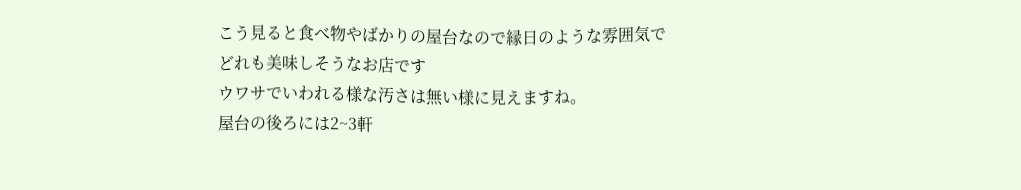こう見ると食べ物やばかりの屋台なので縁日のような雰囲気で
どれも美味しそうなお店です
ウワサでいわれる様な汚さは無い様に見えますね。
屋台の後ろには2~3軒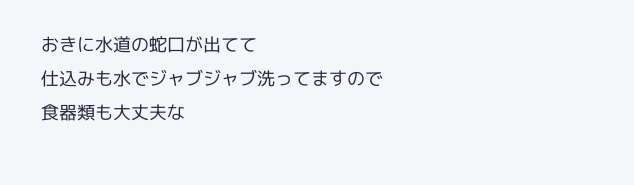おきに水道の蛇口が出てて
仕込みも水でジャブジャブ洗ってますので
食器類も大丈夫な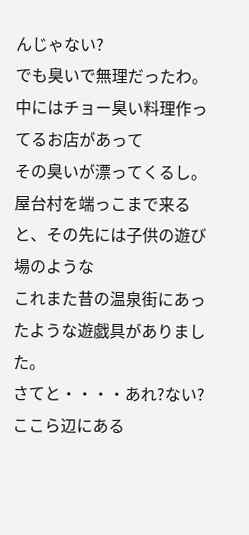んじゃない?
でも臭いで無理だったわ。
中にはチョー臭い料理作ってるお店があって
その臭いが漂ってくるし。
屋台村を端っこまで来ると、その先には子供の遊び場のような
これまた昔の温泉街にあったような遊戯具がありました。
さてと・・・・あれ?ない?
ここら辺にある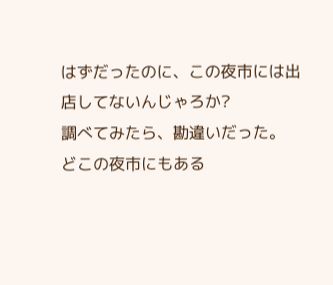はずだったのに、この夜市には出店してないんじゃろか?
調べてみたら、勘違いだった。
どこの夜市にもある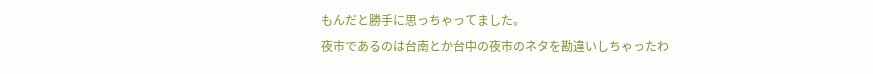もんだと勝手に思っちゃってました。
夜市であるのは台南とか台中の夜市のネタを勘違いしちゃったわ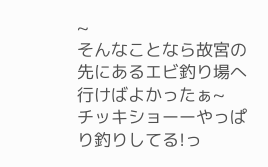~
そんなことなら故宮の先にあるエビ釣り場へ行けばよかったぁ~
チッキショーーやっぱり釣りしてる!っ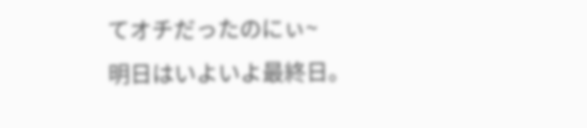てオチだったのにぃ~
明日はいよいよ最終日。